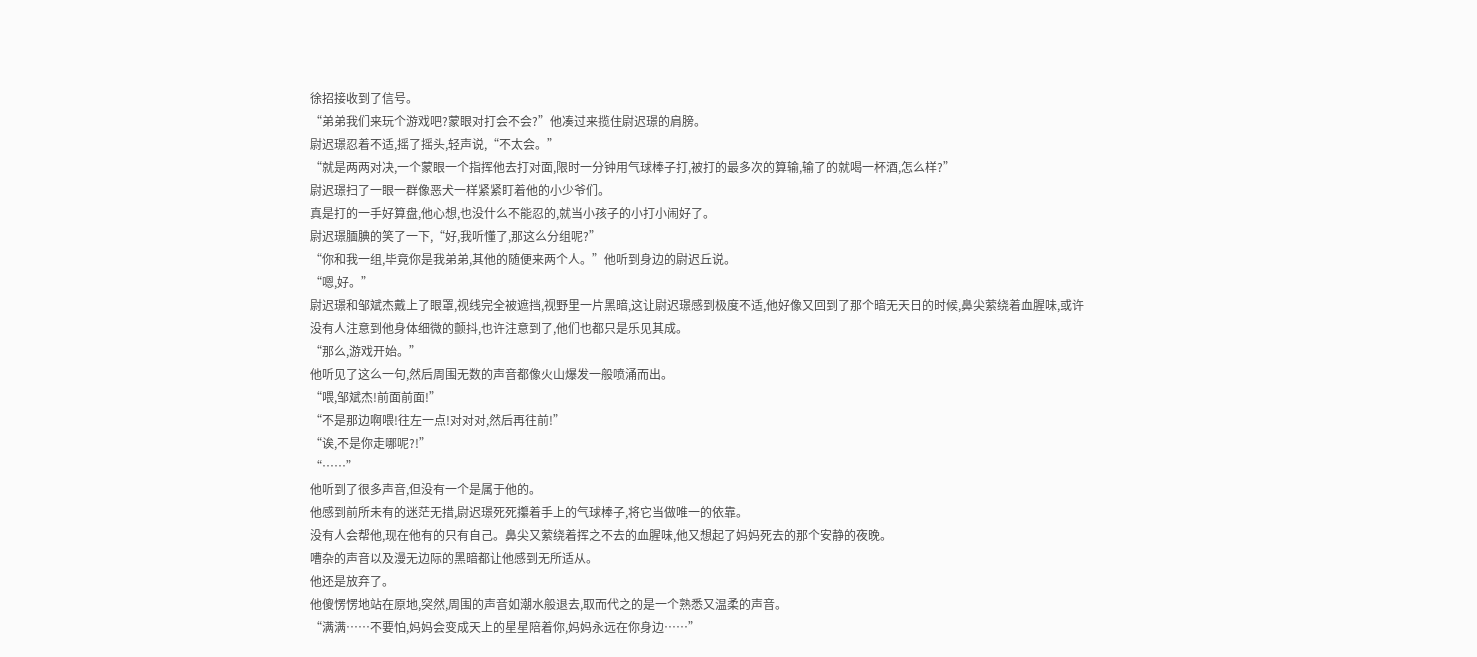徐招接收到了信号。
“弟弟我们来玩个游戏吧?蒙眼对打会不会?”他凑过来揽住尉迟璟的肩膀。
尉迟璟忍着不适,摇了摇头,轻声说,“不太会。”
“就是两两对决,一个蒙眼一个指挥他去打对面,限时一分钟用气球棒子打,被打的最多次的算输,输了的就喝一杯酒,怎么样?”
尉迟璟扫了一眼一群像恶犬一样紧紧盯着他的小少爷们。
真是打的一手好算盘,他心想,也没什么不能忍的,就当小孩子的小打小闹好了。
尉迟璟腼腆的笑了一下,“好,我听懂了,那这么分组呢?”
“你和我一组,毕竟你是我弟弟,其他的随便来两个人。”他听到身边的尉迟丘说。
“嗯,好。”
尉迟璟和邹斌杰戴上了眼罩,视线完全被遮挡,视野里一片黑暗,这让尉迟璟感到极度不适,他好像又回到了那个暗无天日的时候,鼻尖萦绕着血腥味,或许没有人注意到他身体细微的颤抖,也许注意到了,他们也都只是乐见其成。
“那么,游戏开始。”
他听见了这么一句,然后周围无数的声音都像火山爆发一般喷涌而出。
“喂,邹斌杰!前面前面!”
“不是那边啊喂!往左一点!对对对,然后再往前!”
“诶,不是你走哪呢?!”
“……”
他听到了很多声音,但没有一个是属于他的。
他感到前所未有的迷茫无措,尉迟璟死死攥着手上的气球棒子,将它当做唯一的依靠。
没有人会帮他,现在他有的只有自己。鼻尖又萦绕着挥之不去的血腥味,他又想起了妈妈死去的那个安静的夜晚。
嘈杂的声音以及漫无边际的黑暗都让他感到无所适从。
他还是放弃了。
他傻愣愣地站在原地,突然,周围的声音如潮水般退去,取而代之的是一个熟悉又温柔的声音。
“满满……不要怕,妈妈会变成天上的星星陪着你,妈妈永远在你身边……”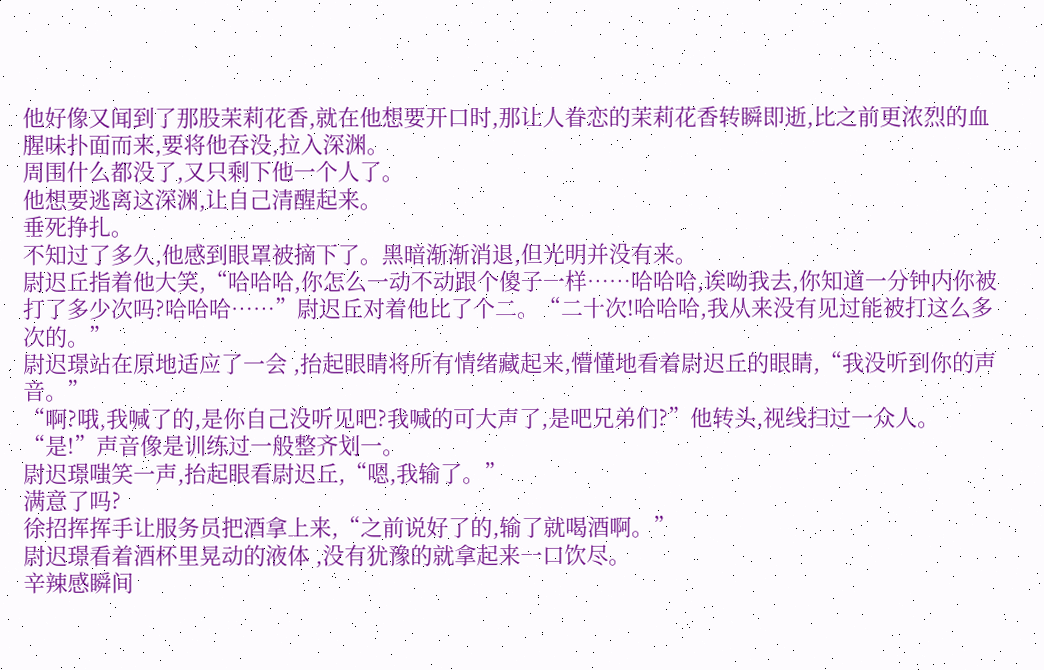他好像又闻到了那股茉莉花香,就在他想要开口时,那让人眷恋的茉莉花香转瞬即逝,比之前更浓烈的血腥味扑面而来,要将他吞没,拉入深渊。
周围什么都没了,又只剩下他一个人了。
他想要逃离这深渊,让自己清醒起来。
垂死挣扎。
不知过了多久,他感到眼罩被摘下了。黑暗渐渐消退,但光明并没有来。
尉迟丘指着他大笑,“哈哈哈,你怎么一动不动跟个傻子一样……哈哈哈,诶呦我去,你知道一分钟内你被打了多少次吗?哈哈哈……”尉迟丘对着他比了个二。“二十次!哈哈哈,我从来没有见过能被打这么多次的。”
尉迟璟站在原地适应了一会 ,抬起眼睛将所有情绪藏起来,懵懂地看着尉迟丘的眼睛,“我没听到你的声音。”
“啊?哦,我喊了的,是你自己没听见吧?我喊的可大声了,是吧兄弟们?”他转头,视线扫过一众人。
“是!”声音像是训练过一般整齐划一。
尉迟璟嗤笑一声,抬起眼看尉迟丘,“嗯,我输了。”
满意了吗?
徐招挥挥手让服务员把酒拿上来,“之前说好了的,输了就喝酒啊。”
尉迟璟看着酒杯里晃动的液体 ,没有犹豫的就拿起来一口饮尽。
辛辣感瞬间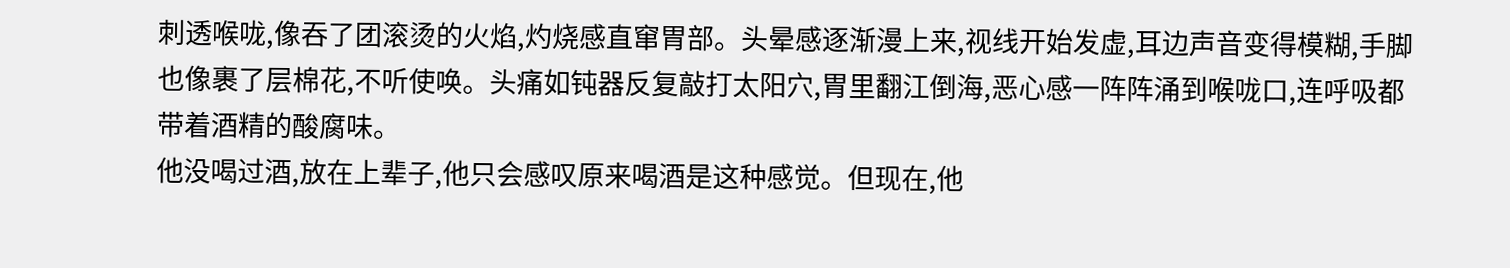刺透喉咙,像吞了团滚烫的火焰,灼烧感直窜胃部。头晕感逐渐漫上来,视线开始发虚,耳边声音变得模糊,手脚也像裹了层棉花,不听使唤。头痛如钝器反复敲打太阳穴,胃里翻江倒海,恶心感一阵阵涌到喉咙口,连呼吸都带着酒精的酸腐味。
他没喝过酒,放在上辈子,他只会感叹原来喝酒是这种感觉。但现在,他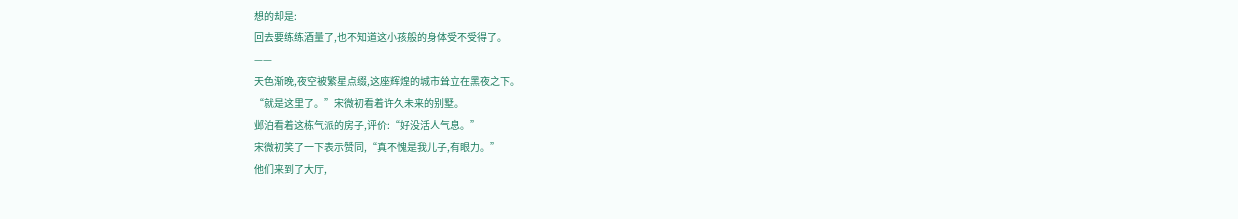想的却是:
回去要练练酒量了,也不知道这小孩般的身体受不受得了。
——
天色渐晚,夜空被繁星点缀,这座辉煌的城市耸立在黑夜之下。
“就是这里了。”宋微初看着许久未来的别墅。
邺泊看着这栋气派的房子,评价:“好没活人气息。”
宋微初笑了一下表示赞同,“真不愧是我儿子,有眼力。”
他们来到了大厅,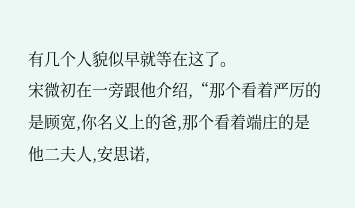有几个人貌似早就等在这了。
宋微初在一旁跟他介绍,“那个看着严厉的是顾宽,你名义上的爸,那个看着端庄的是他二夫人,安思诺,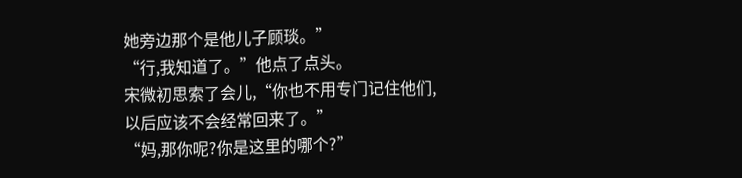她旁边那个是他儿子顾琰。”
“行,我知道了。”他点了点头。
宋微初思索了会儿,“你也不用专门记住他们,以后应该不会经常回来了。”
“妈,那你呢?你是这里的哪个?”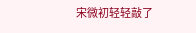宋微初轻轻敲了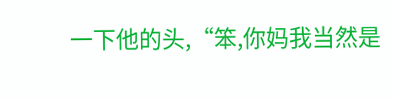一下他的头,“笨,你妈我当然是